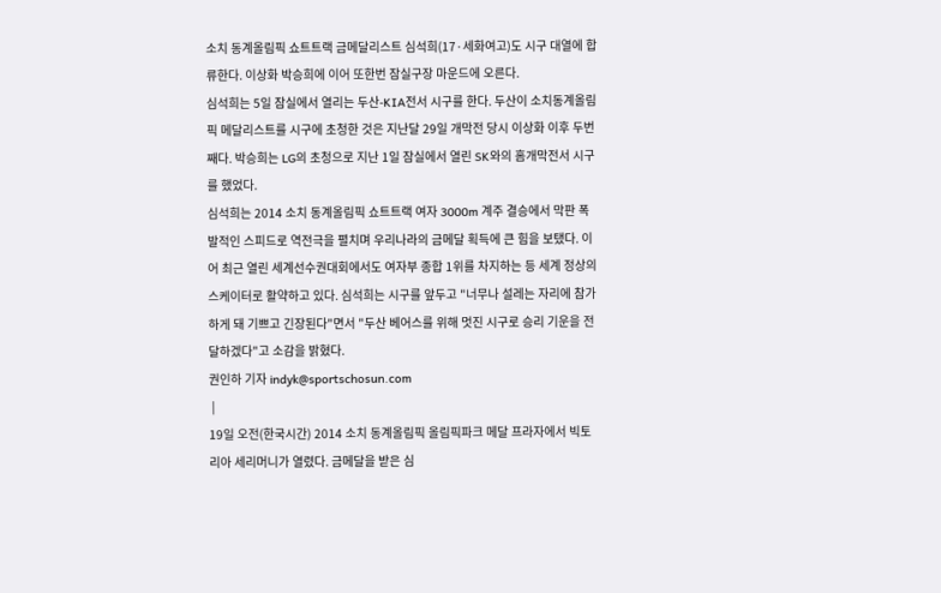소치 동계올림픽 쇼트트랙 금메달리스트 심석희(17·세화여고)도 시구 대열에 합류한다. 이상화 박승희에 이어 또한번 잠실구장 마운드에 오른다.
심석희는 5일 잠실에서 열리는 두산-KIA전서 시구를 한다. 두산이 소치동계올림픽 메달리스트를 시구에 초청한 것은 지난달 29일 개막전 당시 이상화 이후 두번째다. 박승희는 LG의 초청으로 지난 1일 잠실에서 열린 SK와의 홈개막전서 시구를 했었다.
심석희는 2014 소치 동계올림픽 쇼트트랙 여자 3000m 계주 결승에서 막판 폭발적인 스피드로 역전극을 펼치며 우리나라의 금메달 획득에 큰 힘을 보탰다. 이어 최근 열린 세계선수권대회에서도 여자부 종합 1위를 차지하는 등 세계 정상의 스케이터로 활약하고 있다. 심석희는 시구를 앞두고 "너무나 설레는 자리에 참가하게 돼 기쁘고 긴장된다"면서 "두산 베어스를 위해 멋진 시구로 승리 기운을 전달하겠다"고 소감을 밝혔다.
권인하 기자 indyk@sportschosun.com
 |
19일 오전(한국시간) 2014 소치 동계올림픽 올림픽파크 메달 프라자에서 빅토리아 세리머니가 열렸다. 금메달을 받은 심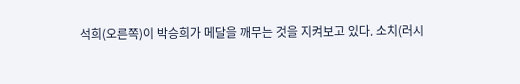석희(오른쪽)이 박승희가 메달을 깨무는 것을 지켜보고 있다. 소치(러시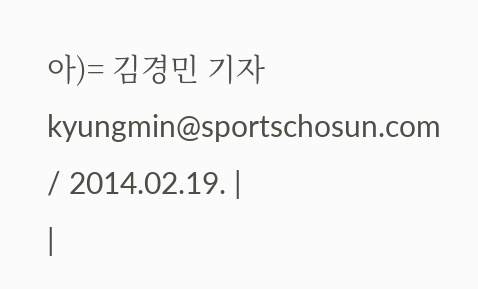아)= 김경민 기자 kyungmin@sportschosun.com
/ 2014.02.19. |
|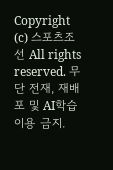Copyright (c) 스포츠조선 All rights reserved. 무단 전재, 재배포 및 AI학습 이용 금지.